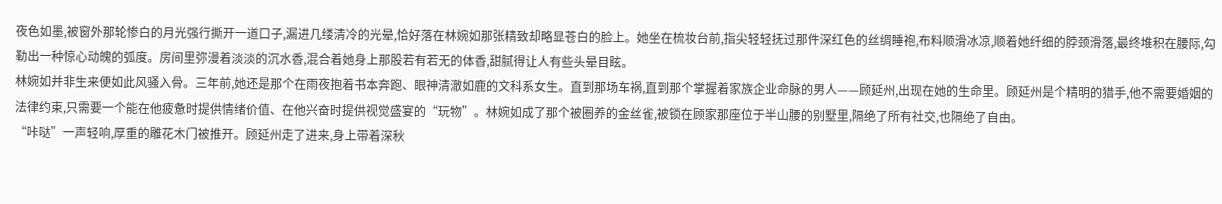夜色如墨,被窗外那轮惨白的月光强行撕开一道口子,漏进几缕清冷的光晕,恰好落在林婉如那张精致却略显苍白的脸上。她坐在梳妆台前,指尖轻轻抚过那件深红色的丝绸睡袍,布料顺滑冰凉,顺着她纤细的脖颈滑落,最终堆积在腰际,勾勒出一种惊心动魄的弧度。房间里弥漫着淡淡的沉水香,混合着她身上那股若有若无的体香,甜腻得让人有些头晕目眩。
林婉如并非生来便如此风骚入骨。三年前,她还是那个在雨夜抱着书本奔跑、眼神清澈如鹿的文科系女生。直到那场车祸,直到那个掌握着家族企业命脉的男人——顾延州,出现在她的生命里。顾延州是个精明的猎手,他不需要婚姻的法律约束,只需要一个能在他疲惫时提供情绪价值、在他兴奋时提供视觉盛宴的“玩物”。林婉如成了那个被圈养的金丝雀,被锁在顾家那座位于半山腰的别墅里,隔绝了所有社交,也隔绝了自由。
“咔哒”一声轻响,厚重的雕花木门被推开。顾延州走了进来,身上带着深秋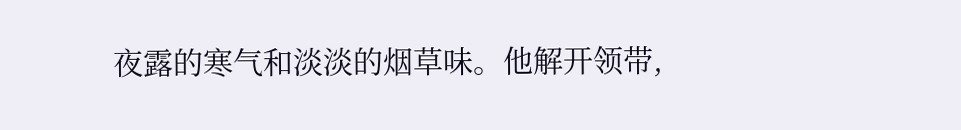夜露的寒气和淡淡的烟草味。他解开领带,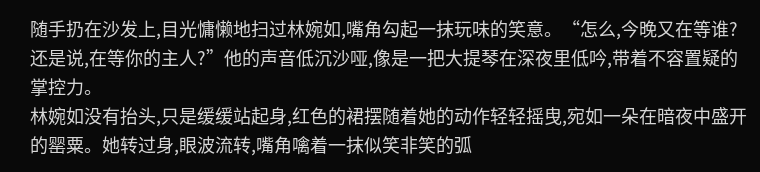随手扔在沙发上,目光慵懒地扫过林婉如,嘴角勾起一抹玩味的笑意。“怎么,今晚又在等谁?还是说,在等你的主人?”他的声音低沉沙哑,像是一把大提琴在深夜里低吟,带着不容置疑的掌控力。
林婉如没有抬头,只是缓缓站起身,红色的裙摆随着她的动作轻轻摇曳,宛如一朵在暗夜中盛开的罂粟。她转过身,眼波流转,嘴角噙着一抹似笑非笑的弧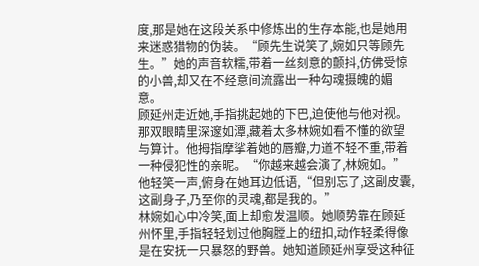度,那是她在这段关系中修炼出的生存本能,也是她用来迷惑猎物的伪装。“顾先生说笑了,婉如只等顾先生。”她的声音软糯,带着一丝刻意的颤抖,仿佛受惊的小兽,却又在不经意间流露出一种勾魂摄魄的媚意。
顾延州走近她,手指挑起她的下巴,迫使他与他对视。那双眼睛里深邃如潭,藏着太多林婉如看不懂的欲望与算计。他拇指摩挲着她的唇瓣,力道不轻不重,带着一种侵犯性的亲昵。“你越来越会演了,林婉如。”他轻笑一声,俯身在她耳边低语,“但别忘了,这副皮囊,这副身子,乃至你的灵魂,都是我的。”
林婉如心中冷笑,面上却愈发温顺。她顺势靠在顾延州怀里,手指轻轻划过他胸膛上的纽扣,动作轻柔得像是在安抚一只暴怒的野兽。她知道顾延州享受这种征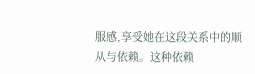服感,享受她在这段关系中的顺从与依赖。这种依赖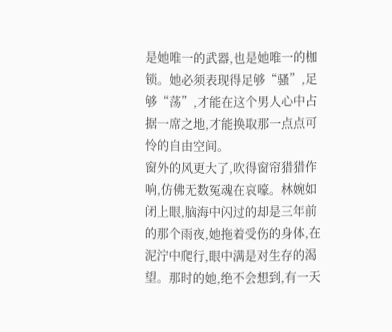是她唯一的武器,也是她唯一的枷锁。她必须表现得足够“骚”,足够“荡”,才能在这个男人心中占据一席之地,才能换取那一点点可怜的自由空间。
窗外的风更大了,吹得窗帘猎猎作响,仿佛无数冤魂在哀嚎。林婉如闭上眼,脑海中闪过的却是三年前的那个雨夜,她拖着受伤的身体,在泥泞中爬行,眼中满是对生存的渴望。那时的她,绝不会想到,有一天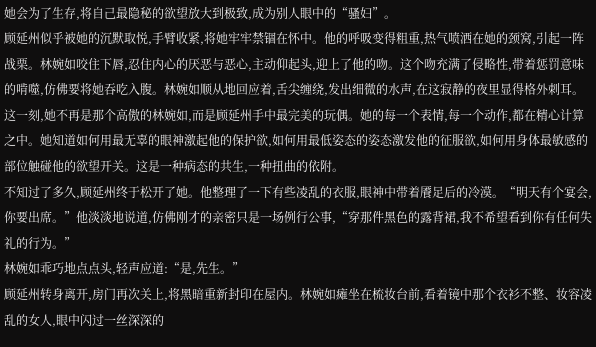她会为了生存,将自己最隐秘的欲望放大到极致,成为别人眼中的“骚妇”。
顾延州似乎被她的沉默取悦,手臂收紧,将她牢牢禁锢在怀中。他的呼吸变得粗重,热气喷洒在她的颈窝,引起一阵战栗。林婉如咬住下唇,忍住内心的厌恶与恶心,主动仰起头,迎上了他的吻。这个吻充满了侵略性,带着惩罚意味的啃噬,仿佛要将她吞吃入腹。林婉如顺从地回应着,舌尖缠绕,发出细微的水声,在这寂静的夜里显得格外刺耳。
这一刻,她不再是那个高傲的林婉如,而是顾延州手中最完美的玩偶。她的每一个表情,每一个动作,都在精心计算之中。她知道如何用最无辜的眼神激起他的保护欲,如何用最低姿态的姿态激发他的征服欲,如何用身体最敏感的部位触碰他的欲望开关。这是一种病态的共生,一种扭曲的依附。
不知过了多久,顾延州终于松开了她。他整理了一下有些凌乱的衣服,眼神中带着餍足后的冷漠。“明天有个宴会,你要出席。”他淡淡地说道,仿佛刚才的亲密只是一场例行公事,“穿那件黑色的露背裙,我不希望看到你有任何失礼的行为。”
林婉如乖巧地点点头,轻声应道:“是,先生。”
顾延州转身离开,房门再次关上,将黑暗重新封印在屋内。林婉如瘫坐在梳妆台前,看着镜中那个衣衫不整、妆容凌乱的女人,眼中闪过一丝深深的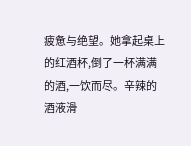疲惫与绝望。她拿起桌上的红酒杯,倒了一杯满满的酒,一饮而尽。辛辣的酒液滑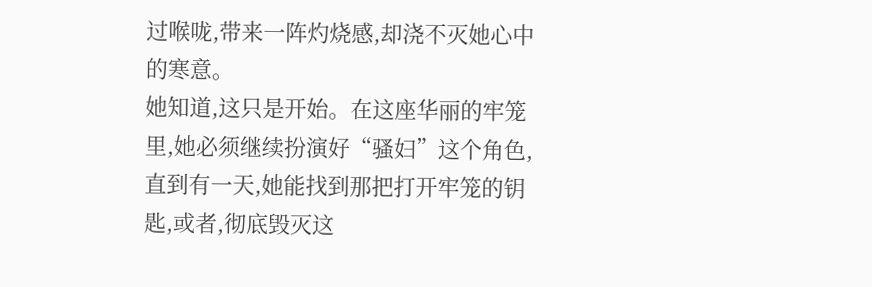过喉咙,带来一阵灼烧感,却浇不灭她心中的寒意。
她知道,这只是开始。在这座华丽的牢笼里,她必须继续扮演好“骚妇”这个角色,直到有一天,她能找到那把打开牢笼的钥匙,或者,彻底毁灭这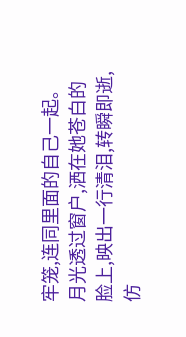牢笼,连同里面的自己一起。月光透过窗户,洒在她苍白的脸上,映出一行清泪,转瞬即逝,仿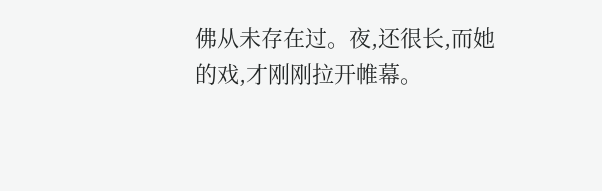佛从未存在过。夜,还很长,而她的戏,才刚刚拉开帷幕。